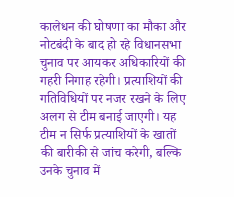कालेधन की घोषणा का मौका और नोटबंदी के बाद हो रहे विधानसभा चुनाव पर आयकर अधिकारियों की गहरी निगाह रहेगी। प्रत्याशियों की गतिविधियों पर नजर रखने के लिए अलग से टीम बनाई जाएगी। यह टीम न सिर्फ प्रत्याशियों के खातों की बारीकी से जांच करेगी, बल्कि उनके चुनाव में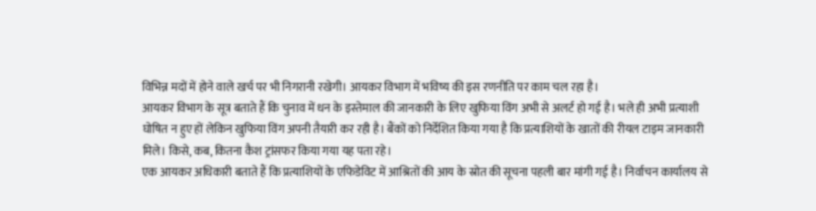विभिन्न मदों में होने वाले खर्च पर भी निगरानी रखेगी। आयकर विभाग में भविष्य की इस रणनीति पर काम चल रहा है।
आयकर विभाग के सूत्र बताते हैं कि चुनाव में धन के इस्तेमाल की जानकारी के लिए खुफिया विंग अभी से अलर्ट हो गई है। भले ही अभी प्रत्याशी घोषित न हुए हों लेकिन खुफिया विंग अपनी तैयारी कर रही है। बैंकों को निर्देशित किया गया है कि प्रत्याशियों के खातों की रीयल टाइम जानकारी मिले। किसे, कब, कितना कैश ट्रांसफर किया गया यह पता रहे।
एक आयकर अधिकारी बताते हैं कि प्रत्याशियों के एफिडेविट में आश्रितों की आय के स्रोत की सूचना पहली बार मांगी गई है। निर्वाचन कार्यालय से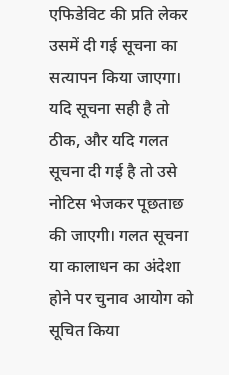एफिडेविट की प्रति लेकर उसमें दी गई सूचना का सत्यापन किया जाएगा। यदि सूचना सही है तो ठीक, और यदि गलत सूचना दी गई है तो उसे नोटिस भेजकर पूछताछ की जाएगी। गलत सूचना या कालाधन का अंदेशा होने पर चुनाव आयोग को सूचित किया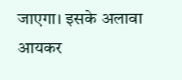जाएगा। इसके अलावा आयकर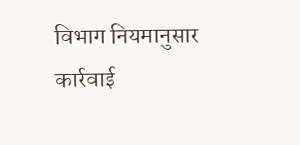विभाग नियमानुसार कार्रवाई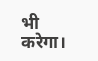भी करेगा।